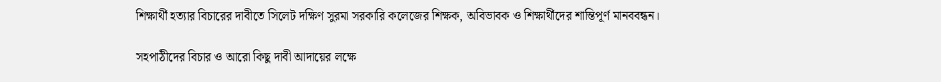শিক্ষার্থী হত্যার বিচারের দাবীতে সিলেট দক্ষিণ সুরমা সরকারি কলেজের শিক্ষক, অবিভাবক ও শিক্ষার্থীদের শান্তিপূর্ণ মানববন্ধন।

সহপাঠীদের বিচার ও আরো কিছু দাবী আদায়ের লক্ষে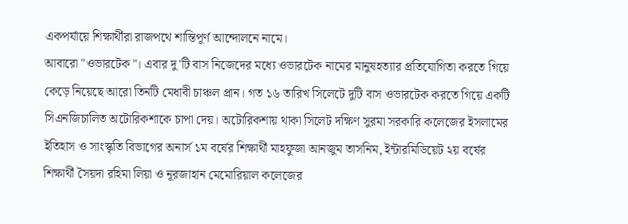একপর্যায়ে শিক্ষার্থীরা রাজপথে শান্তিপূর্ণ আন্দোলনে নামে।
আবারো "ওভারটেক"। এবার দু'টি বাস নিজেদের মধ্যে ওভারটেক নামের মানুষহত্যার প্রতিযোগিতা করতে গিয়ে কেড়ে নিয়েছে আরো তিনটি মেধাবী চাঞ্চল প্রান। গত ১৬ তারিখ সিলেটে দুটি বাস ওভারটেক করতে গিয়ে একটি সিএনজিচালিত অটোরিকশাকে চাপা দেয়। অটোরিকশায় থাকা সিলেট দক্ষিণ সুরমা সরকারি কলেজের ইসলামের ইতিহাস ও সাংস্কৃতি বিভাগের অনার্স ১ম বর্ষের শিক্ষার্থী মাহফুজা আনজুম তাসনিম, ইন্টারমিডিয়েট ২য় বর্ষের শিক্ষার্থী সৈয়দা রহিমা লিয়া ও নূরজাহান মেমোরিয়াল কলেজের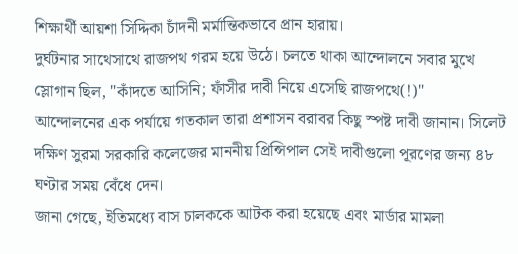শিক্ষার্থী আয়শা সিদ্দিকা চাঁদনী মর্মান্তিকভাবে প্রান হারায়।
দুর্ঘটনার সাথেসাথে রাজপথ গরম হয়ে উঠে। চলতে থাকা আন্দোলনে সবার মুখে স্লোগান ছিল, "কাঁদতে আসিনি; ফাঁসীর দাবী নিয়ে এসেছি রাজপথে(!)"
আন্দোলনের এক পর্যায়ে গতকাল তারা প্রশাসন বরাবর কিছু স্পষ্ট দাবী জানান। সিলেট দক্ষিণ সুরমা সরকারি কলেজের মাননীয় প্রিন্সিপাল সেই দাবীগুলো পূরণের জন্য ৪৮ ঘণ্টার সময় বেঁধে দেন।
জানা গেছে, ইতিমধ্যে বাস চালককে আটক করা হয়েছে এবং মার্ডার মামলা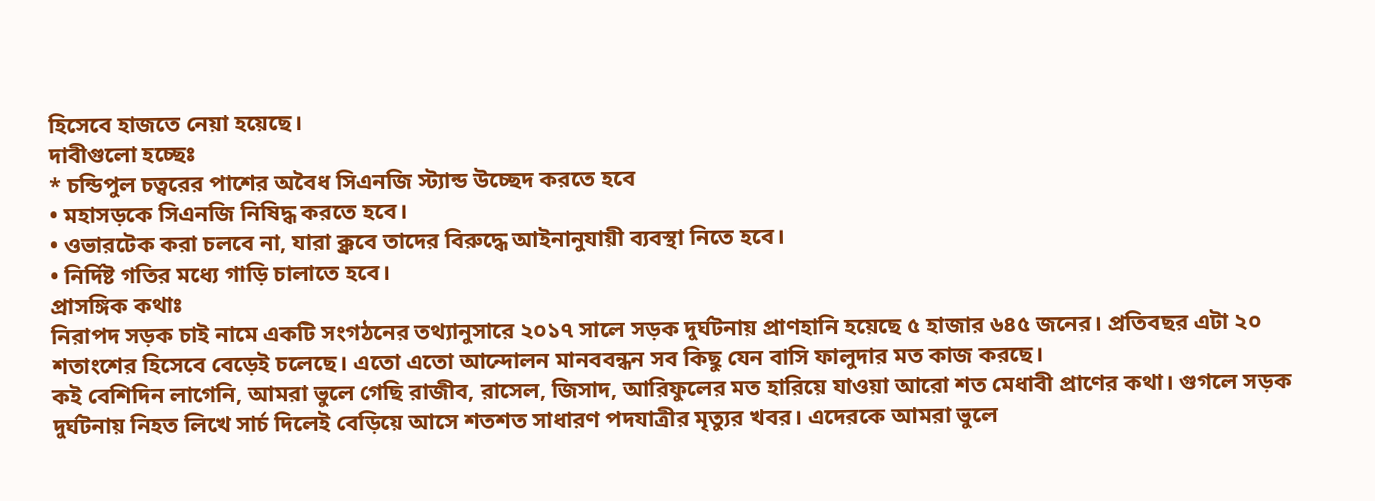হিসেবে হাজতে নেয়া হয়েছে।
দাবীগুলো হচ্ছেঃ
* চন্ডিপুল চত্বরের পাশের অবৈধ সিএনজি স্ট্যান্ড উচ্ছেদ করতে হবে
• মহাসড়কে সিএনজি নিষিদ্ধ করতে হবে।
• ওভারটেক করা চলবে না, যারা ক্ক্রবে তাদের বিরুদ্ধে আইনানুযায়ী ব্যবস্থা নিতে হবে।
• নির্দিষ্ট গতির মধ্যে গাড়ি চালাতে হবে।
প্রাসঙ্গিক কথাঃ
নিরাপদ সড়ক চাই নামে একটি সংগঠনের তথ্যানুসারে ২০১৭ সালে সড়ক দুর্ঘটনায় প্রাণহানি হয়েছে ৫ হাজার ৬৪৫ জনের। প্রতিবছর এটা ২০ শতাংশের হিসেবে বেড়েই চলেছে। এতো এতো আন্দোলন মানববন্ধন সব কিছু যেন বাসি ফালুদার মত কাজ করছে।
কই বেশিদিন লাগেনি, আমরা ভুলে গেছি রাজীব, রাসেল, জিসাদ, আরিফুলের মত হারিয়ে যাওয়া আরো শত মেধাবী প্রাণের কথা। গুগলে সড়ক দুর্ঘটনায় নিহত লিখে সার্চ দিলেই বেড়িয়ে আসে শতশত সাধারণ পদযাত্রীর মৃত্যুর খবর। এদেরকে আমরা ভুলে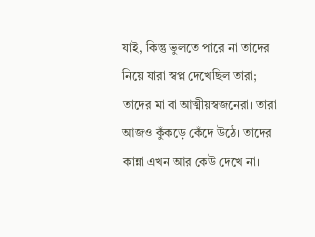যাই, কিন্তু ভুলতে পারে না তাদের নিয়ে যারা স্বপ্ন দেখেছিল তারা; তাদের মা বা আত্মীয়স্বজনেরা। তারা আজও কুঁকড়ে কেঁদে উঠে। তাদের কান্না এখন আর কেউ দেখে না।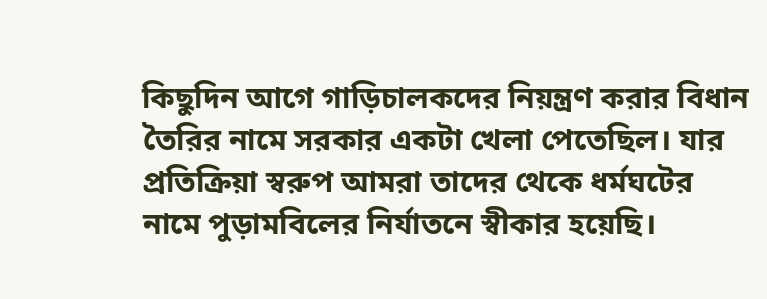কিছুদিন আগে গাড়িচালকদের নিয়ন্ত্রণ করার বিধান তৈরির নামে সরকার একটা খেলা পেতেছিল। যার প্রতিক্রিয়া স্বরুপ আমরা তাদের থেকে ধর্মঘটের নামে পুড়ামবিলের নির্যাতনে স্বীকার হয়েছি।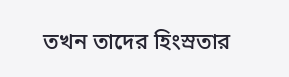তখন তাদের হিংস্রতার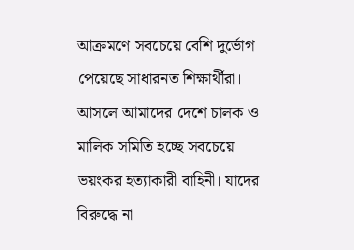আক্রমণে সবচেয়ে বেশি দুর্ভোগ পেয়েছে সাধারনত শিক্ষার্থীরা।
আসলে আমাদের দেশে চালক ও মালিক সমিতি হচ্ছে সবচেয়ে ভয়ংকর হত্যাকারী বাহিনী। যাদের বিরুদ্ধে না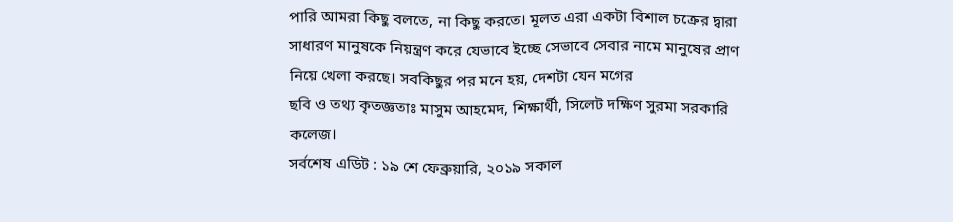পারি আমরা কিছু বলতে, না কিছু করতে। মূলত এরা একটা বিশাল চক্রের দ্বারা সাধারণ মানুষকে নিয়ন্ত্রণ করে যেভাবে ইচ্ছে সেভাবে সেবার নামে মানুষের প্রাণ নিয়ে খেলা করছে। সবকিছুর পর মনে হয়, দেশটা যেন মগের
ছবি ও তথ্য কৃতজ্ঞতাঃ মাসুম আহমেদ, শিক্ষার্থী, সিলেট দক্ষিণ সুরমা সরকারি কলেজ।
সর্বশেষ এডিট : ১৯ শে ফেব্রুয়ারি, ২০১৯ সকাল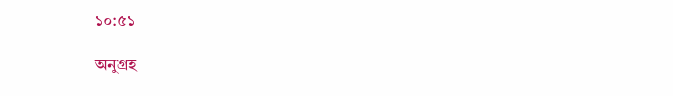১০:৫১

অনুগ্রহ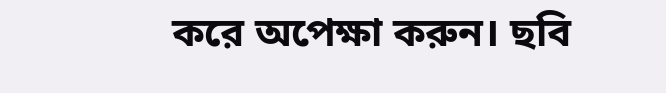করে অপেক্ষা করুন। ছবি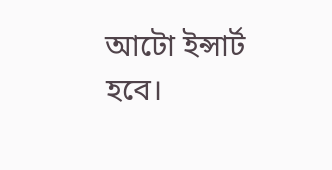আটো ইন্সার্ট হবে।